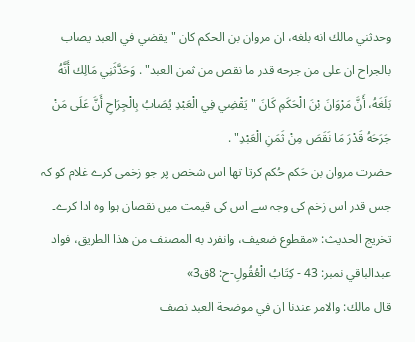وحدثني مالك انه بلغه، ان مروان بن الحكم كان " يقضي في العبد يصاب بالجراح ان على من جرحه قدر ما نقص من ثمن العبد" . وَحَدَّثَنِي مَالِك أَنَّهُ بَلَغَهُ، أَنَّ مَرْوَانَ بْنَ الْحَكَمِ كَانَ " يَقْضِي فِي الْعَبْدِ يُصَابُ بِالْجِرَاحِ أَنَّ عَلَى مَنْ جَرَحَهُ قَدْرَ مَا نَقَصَ مِنْ ثَمَنِ الْعَبْدِ" .
حضرت مروان بن حَکم حُکم کرتا تھا اس شخص پر جو زخمی کرے غلام کو کہ جس قدر اس زخم کی وجہ سے اس کی قیمت میں نقصان ہوا وہ ادا کرے۔
تخریج الحدیث: «مقطوع ضعيف، وانفرد به المصنف من هذا الطريق، فواد عبدالباقي نمبر: 43 - كِتَابُ الْعُقُولِ-ح: 8ق3»
قال مالك: والامر عندنا ان في موضحة العبد نصف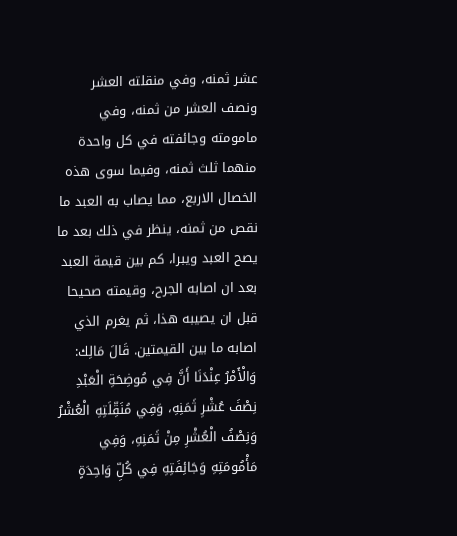عشر ثمنه، وفي منقلته العشر ونصف العشر من ثمنه، وفي مامومته وجائفته في كل واحدة منهما ثلث ثمنه، وفيما سوى هذه الخصال الاربع، مما يصاب به العبد ما نقص من ثمنه، ينظر في ذلك بعد ما يصح العبد ويبرا، كم بين قيمة العبد بعد ان اصابه الجرح، وقيمته صحيحا قبل ان يصيبه هذا، ثم يغرم الذي اصابه ما بين القيمتين. قَالَ مَالِك: وَالْأَمْرُ عِنْدَنَا أَنَّ فِي مُوضِحَةِ الْعَبْدِ نِصْفَ عُشْرِ ثَمَنِهِ، وَفِي مُنَقِّلَتِهِ الْعُشْرُ وَنِصْفُ الْعُشْرِ مِنْ ثَمَنِهِ، وَفِي مَأْمُومَتِهِ وَجَائِفَتِهِ فِي كُلِّ وَاحِدَةٍ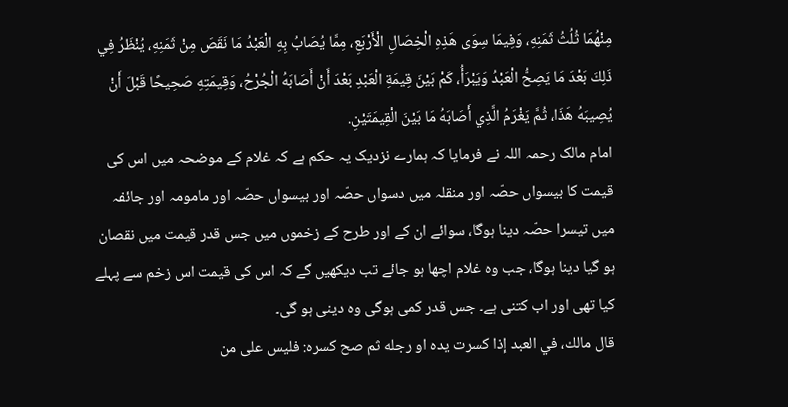مِنْهُمَا ثُلُثُ ثَمَنِهِ، وَفِيمَا سِوَى هَذِهِ الْخِصَالِ الْأَرْبَعِ، مِمَّا يُصَابُ بِهِ الْعَبْدُ مَا نَقَصَ مِنْ ثَمَنِهِ، يُنْظَرُ فِي ذَلِكَ بَعْدَ مَا يَصِحُّ الْعَبْدُ وَيَبْرَأُ، كَمْ بَيْنَ قِيمَةِ الْعَبْدِ بَعْدَ أَنْ أَصَابَهُ الْجُرْحُ، وَقِيمَتِهِ صَحِيحًا قَبْلَ أَنْ يُصِيبَهُ هَذَا، ثُمَّ يَغْرَمُ الَّذِي أَصَابَهُ مَا بَيْنَ الْقِيمَتَيْنِ.
امام مالک رحمہ اللہ نے فرمایا کہ ہمارے نزدیک یہ حکم ہے کہ غلام کے موضحہ میں اس کی قیمت کا بیسواں حصّہ اور منقلہ میں دسواں حصّہ اور بیسواں حصّہ اور مامومہ اور جائفہ میں تیسرا حصّہ دینا ہوگا، سوائے ان کے اور طرح کے زخموں میں جس قدر قیمت میں نقصان ہو گیا دینا ہوگا، جب وہ غلام اچھا ہو جائے تب دیکھیں گے کہ اس کی قیمت اس زخم سے پہلے کیا تھی اور اب کتنی ہے۔ جس قدر کمی ہوگی وہ دینی ہو گی۔
قال مالك، في العبد إذا كسرت يده او رجله ثم صح كسره: فليس على من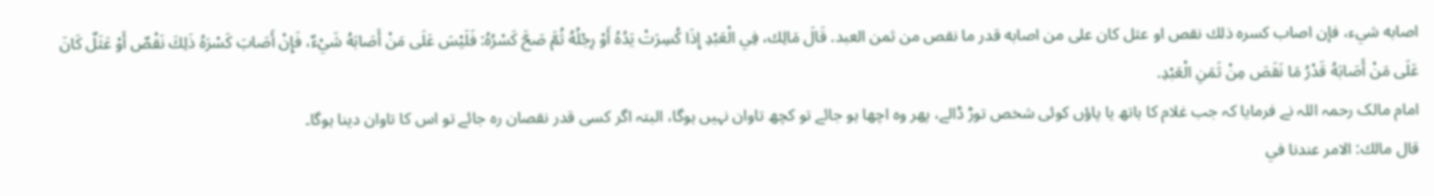اصابه شيء، فإن اصاب كسره ذلك نقص او عثل كان على من اصابه قدر ما نقص من ثمن العبد. قَالَ مَالِك، فِي الْعَبْدِ إِذَا كُسِرَتْ يَدُهُ أَوْ رِجْلُهُ ثُمَّ صَحَّ كَسْرُهُ: فَلَيْسَ عَلَى مَنْ أَصَابَهُ شَيْءٌ، فَإِنْ أَصَابَ كَسْرَهُ ذَلِكَ نَقْصٌ أَوْ عَثَلٌ كَانَ عَلَى مَنْ أَصَابَهُ قَدْرُ مَا نَقَصَ مِنْ ثَمَنِ الْعَبْدِ.
امام مالک رحمہ اللہ نے فرمایا کہ جب غلام کا ہاتھ یا پاؤں کوئی شخص توڑ ڈالے، پھر وہ اچھا ہو جائے تو کچھ تاوان نہیں ہوگا، البتہ اگر کسی قدر نقصان رہ جائے تو اس کا تاوان دینا ہوگا۔
قال مالك: الامر عندنا في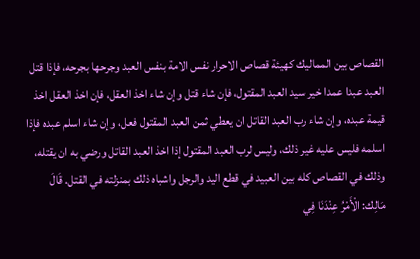القصاص بين المماليك كهيئة قصاص الاحرار نفس الامة بنفس العبد وجرحها بجرحه، فإذا قتل العبد عبدا عمدا خير سيد العبد المقتول، فإن شاء قتل وإن شاء اخذ العقل، فإن اخذ العقل اخذ قيمة عبده، وإن شاء رب العبد القاتل ان يعطي ثمن العبد المقتول فعل، وإن شاء اسلم عبده فإذا اسلمه فليس عليه غير ذلك، وليس لرب العبد المقتول إذا اخذ العبد القاتل ورضي به ان يقتله، وذلك في القصاص كله بين العبيد في قطع اليد والرجل واشباه ذلك بمنزلته في القتل. قَالَ مَالِك: الْأَمْرُ عِنْدَنَا فِي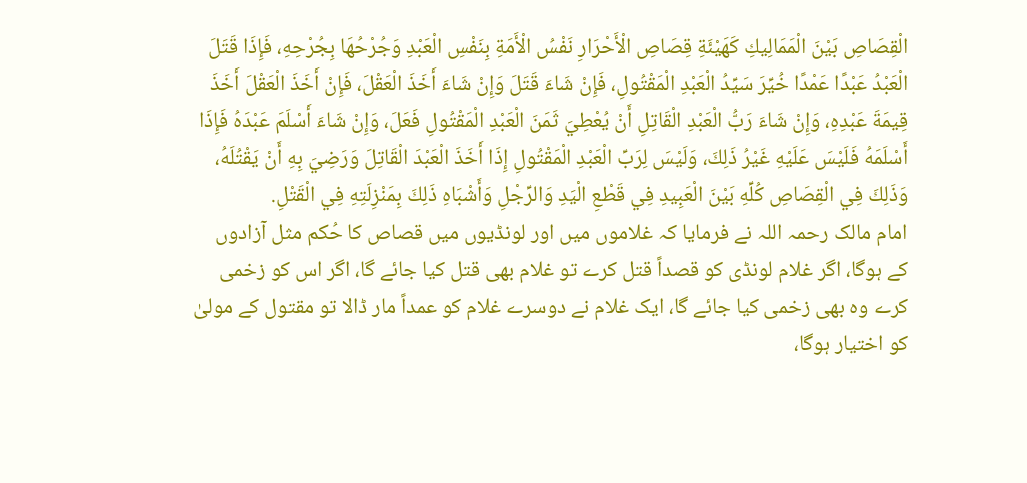الْقِصَاصِ بَيْنَ الْمَمَالِيكِ كَهَيْئَةِ قِصَاصِ الْأَحْرَارِ نَفْسُ الْأَمَةِ بِنَفْسِ الْعَبْدِ وَجُرْحُهَا بِجُرْحِهِ، فَإِذَا قَتَلَ الْعَبْدُ عَبْدًا عَمْدًا خُيِّرَ سَيِّدُ الْعَبْدِ الْمَقْتُولِ، فَإِنْ شَاءَ قَتَلَ وَإِنْ شَاءَ أَخَذَ الْعَقْلَ، فَإِنْ أَخَذَ الْعَقْلَ أَخَذَ قِيمَةَ عَبْدِهِ، وَإِنْ شَاءَ رَبُّ الْعَبْدِ الْقَاتِلِ أَنْ يُعْطِيَ ثَمَنَ الْعَبْدِ الْمَقْتُولِ فَعَلَ، وَإِنْ شَاءَ أَسْلَمَ عَبْدَهُ فَإِذَا أَسْلَمَهُ فَلَيْسَ عَلَيْهِ غَيْرُ ذَلِكَ، وَلَيْسَ لِرَبِّ الْعَبْدِ الْمَقْتُولِ إِذَا أَخَذَ الْعَبْدَ الْقَاتِلَ وَرَضِيَ بِهِ أَنْ يَقْتُلَهُ، وَذَلِكَ فِي الْقِصَاصِ كُلِّهِ بَيْنَ الْعَبِيدِ فِي قَطْعِ الْيَدِ وَالرِّجْلِ وَأَشْبَاهِ ذَلِكَ بِمَنْزِلَتِهِ فِي الْقَتْلِ.
امام مالک رحمہ اللہ نے فرمایا کہ غلاموں میں اور لونڈیوں میں قصاص کا حُکم مثل آزادوں کے ہوگا، اگر غلام لونڈی کو قصداً قتل کرے تو غلام بھی قتل کیا جائے گا، اگر اس کو زخمی کرے وہ بھی زخمی کیا جائے گا، ایک غلام نے دوسرے غلام کو عمداً مار ڈالا تو مقتول کے مولیٰ کو اختیار ہوگا،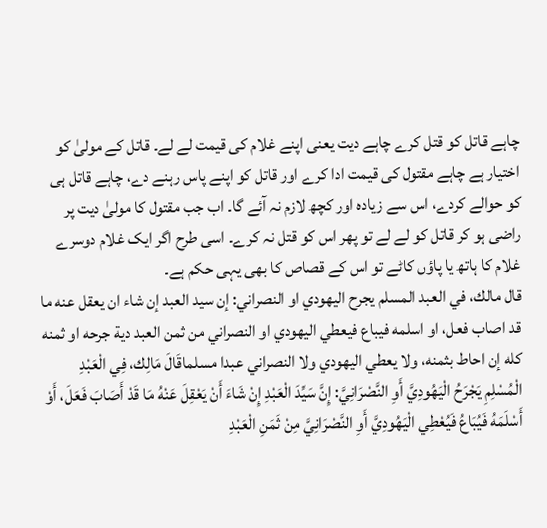چاہے قاتل کو قتل کرے چاہے دیت یعنی اپنے غلام کی قیمت لے لے۔ قاتل کے مولیٰ کو اختیار ہے چاہے مقتول کی قیمت ادا کرے اور قاتل کو اپنے پاس رہنے دے، چاہے قاتل ہی کو حوالے کردے، اس سے زیادہ اور کچھ لازم نہ آئے گا۔ اب جب مقتول کا مولیٰ دیت پر راضی ہو کر قاتل کو لے لے تو پھر اس کو قتل نہ کرے۔ اسی طرح اگر ایک غلام دوسرے غلام کا ہاتھ یا پاؤں کاٹے تو اس کے قصاص کا بھی یہی حکم ہے۔
قال مالك، في العبد المسلم يجرح اليهودي او النصراني: إن سيد العبد إن شاء ان يعقل عنه ما قد اصاب فعل، او اسلمه فيباع فيعطي اليهودي او النصراني من ثمن العبد دية جرحه او ثمنه كله إن احاط بثمنه، ولا يعطي اليهودي ولا النصراني عبدا مسلماقَالَ مَالِك، فِي الْعَبْدِ الْمُسْلِمِ يَجْرَحُ الْيَهُودِيَّ أَوِ النَّصْرَانِيَّ: إِنَّ سَيِّدَ الْعَبْدِ إِنْ شَاءَ أَنْ يَعْقِلَ عَنْهُ مَا قَدْ أَصَابَ فَعَلَ، أَوْ أَسْلَمَهُ فَيُبَاعُ فَيُعْطِي الْيَهُودِيَّ أَوِ النَّصْرَانِيَّ مِنْ ثَمَنِ الْعَبْدِ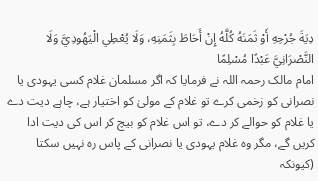دِيَةَ جُرْحِهِ أَوْ ثَمَنَهُ كُلَّهُ إِنْ أَحَاطَ بِثَمَنِهِ، وَلَا يُعْطِي الْيَهُودِيَّ وَلَا النَّصْرَانِيَّ عَبْدًا مُسْلِمًا
امام مالک رحمہ اللہ نے فرمایا کہ اگر مسلمان غلام کسی یہودی یا نصرانی کو زخمی کرے تو غلام کے مولیٰ کو اختیار ہے، چاہے دیت دے یا غلام کو حوالے کر دے، تو اس غلام کو بیچ کر اس کی دیت ادا کریں گے، مگر وہ غلام یہودی یا نصرانی کے پاس رہ نہیں سکتا (کیونکہ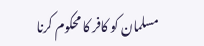مسلمان کو کافر کا محکوم کرنا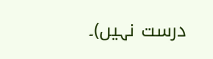درست نہیں)۔